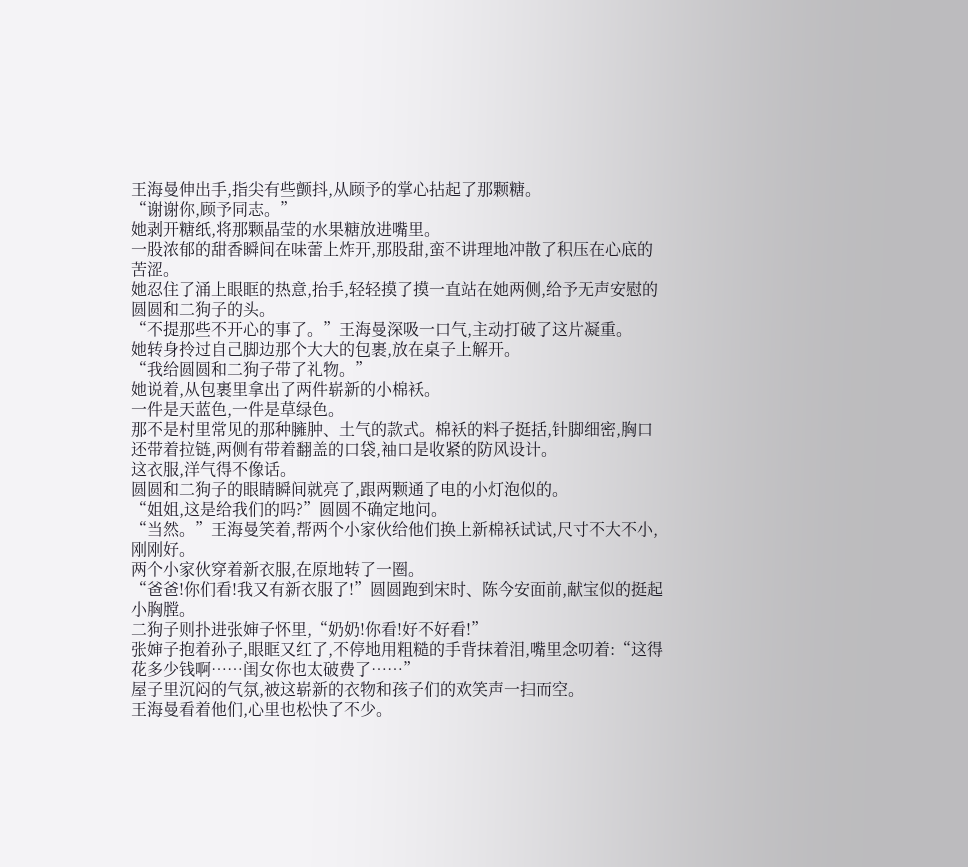王海曼伸出手,指尖有些颤抖,从顾予的掌心拈起了那颗糖。
“谢谢你,顾予同志。”
她剥开糖纸,将那颗晶莹的水果糖放进嘴里。
一股浓郁的甜香瞬间在味蕾上炸开,那股甜,蛮不讲理地冲散了积压在心底的苦涩。
她忍住了涌上眼眶的热意,抬手,轻轻摸了摸一直站在她两侧,给予无声安慰的圆圆和二狗子的头。
“不提那些不开心的事了。”王海曼深吸一口气,主动打破了这片凝重。
她转身拎过自己脚边那个大大的包裹,放在桌子上解开。
“我给圆圆和二狗子带了礼物。”
她说着,从包裹里拿出了两件崭新的小棉袄。
一件是天蓝色,一件是草绿色。
那不是村里常见的那种臃肿、土气的款式。棉袄的料子挺括,针脚细密,胸口还带着拉链,两侧有带着翻盖的口袋,袖口是收紧的防风设计。
这衣服,洋气得不像话。
圆圆和二狗子的眼睛瞬间就亮了,跟两颗通了电的小灯泡似的。
“姐姐,这是给我们的吗?”圆圆不确定地问。
“当然。”王海曼笑着,帮两个小家伙给他们换上新棉袄试试,尺寸不大不小,刚刚好。
两个小家伙穿着新衣服,在原地转了一圈。
“爸爸!你们看!我又有新衣服了!”圆圆跑到宋时、陈今安面前,献宝似的挺起小胸膛。
二狗子则扑进张婶子怀里,“奶奶!你看!好不好看!”
张婶子抱着孙子,眼眶又红了,不停地用粗糙的手背抹着泪,嘴里念叨着:“这得花多少钱啊……闺女你也太破费了……”
屋子里沉闷的气氛,被这崭新的衣物和孩子们的欢笑声一扫而空。
王海曼看着他们,心里也松快了不少。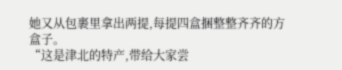她又从包裹里拿出两提,每提四盒捆整整齐齐的方盒子。
“这是津北的特产,带给大家尝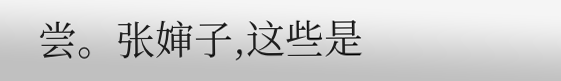尝。张婶子,这些是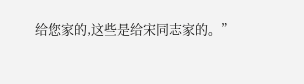给您家的,这些是给宋同志家的。”